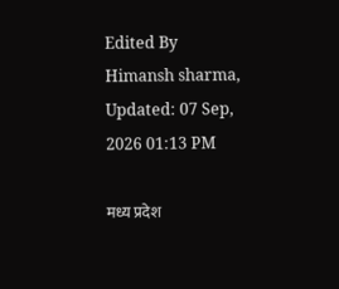Edited By Himansh sharma, Updated: 07 Sep, 2026 01:13 PM

मध्य प्रदेश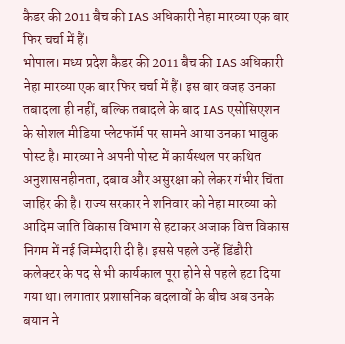कैडर की 2011 बैच की IAS अधिकारी नेहा मारव्या एक बार फिर चर्चा में हैं।
भोपाल। मध्य प्रदेश कैडर की 2011 बैच की IAS अधिकारी नेहा मारव्या एक बार फिर चर्चा में हैं। इस बार वजह उनका तबादला ही नहीं, बल्कि तबादले के बाद IAS एसोसिएशन के सोशल मीडिया प्लेटफॉर्म पर सामने आया उनका भावुक पोस्ट है। मारव्या ने अपनी पोस्ट में कार्यस्थल पर कथित अनुशासनहीनता, दबाव और असुरक्षा को लेकर गंभीर चिंता जाहिर की है। राज्य सरकार ने शनिवार को नेहा मारव्या को आदिम जाति विकास विभाग से हटाकर अजाक वित्त विकास निगम में नई जिम्मेदारी दी है। इससे पहले उन्हें डिंडौरी कलेक्टर के पद से भी कार्यकाल पूरा होने से पहले हटा दिया गया था। लगातार प्रशासनिक बदलावों के बीच अब उनके बयान ने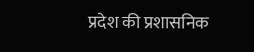प्रदेश की प्रशासनिक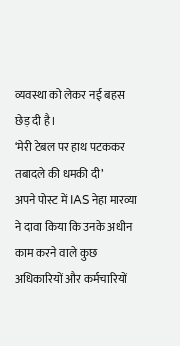व्यवस्था को लेकर नई बहस छेड़ दी है।
‘मेरी टेबल पर हाथ पटककर तबादले की धमकी दी’
अपने पोस्ट में IAS नेहा मारव्या ने दावा किया कि उनके अधीन काम करने वाले कुछ अधिकारियों और कर्मचारियों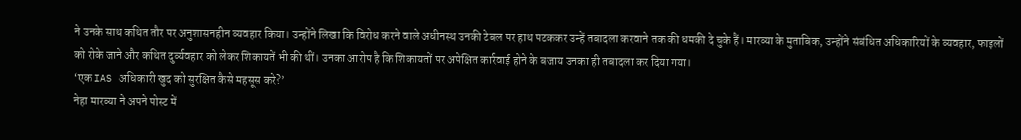ने उनके साथ कथित तौर पर अनुशासनहीन व्यवहार किया। उन्होंने लिखा कि विरोध करने वाले अधीनस्थ उनकी टेबल पर हाथ पटककर उन्हें तबादला करवाने तक की धमकी दे चुके हैं। मारव्या के मुताबिक, उन्होंने संबंधित अधिकारियों के व्यवहार, फाइलों को रोके जाने और कथित दुर्व्यवहार को लेकर शिकायतें भी की थीं। उनका आरोप है कि शिकायतों पर अपेक्षित कार्रवाई होने के बजाय उनका ही तबादला कर दिया गया।
‘एक IAS अधिकारी खुद को सुरक्षित कैसे महसूस करे?’
नेहा मारव्या ने अपने पोस्ट में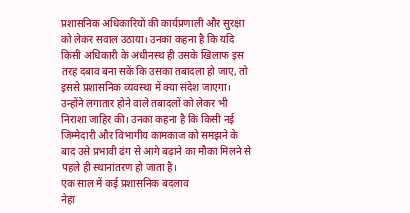प्रशासनिक अधिकारियों की कार्यप्रणाली और सुरक्षा को लेकर सवाल उठाया। उनका कहना है कि यदि किसी अधिकारी के अधीनस्थ ही उसके खिलाफ इस तरह दबाव बना सकें कि उसका तबादला हो जाए, तो इससे प्रशासनिक व्यवस्था में क्या संदेश जाएगा। उन्होंने लगातार होने वाले तबादलों को लेकर भी निराशा जाहिर की। उनका कहना है कि किसी नई जिम्मेदारी और विभागीय कामकाज को समझने के बाद उसे प्रभावी ढंग से आगे बढ़ाने का मौका मिलने से पहले ही स्थानांतरण हो जाता है।
एक साल में कई प्रशासनिक बदलाव
नेहा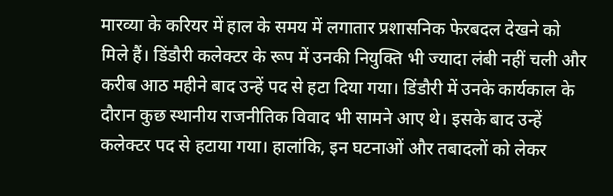मारव्या के करियर में हाल के समय में लगातार प्रशासनिक फेरबदल देखने को मिले हैं। डिंडौरी कलेक्टर के रूप में उनकी नियुक्ति भी ज्यादा लंबी नहीं चली और करीब आठ महीने बाद उन्हें पद से हटा दिया गया। डिंडौरी में उनके कार्यकाल के दौरान कुछ स्थानीय राजनीतिक विवाद भी सामने आए थे। इसके बाद उन्हें कलेक्टर पद से हटाया गया। हालांकि, इन घटनाओं और तबादलों को लेकर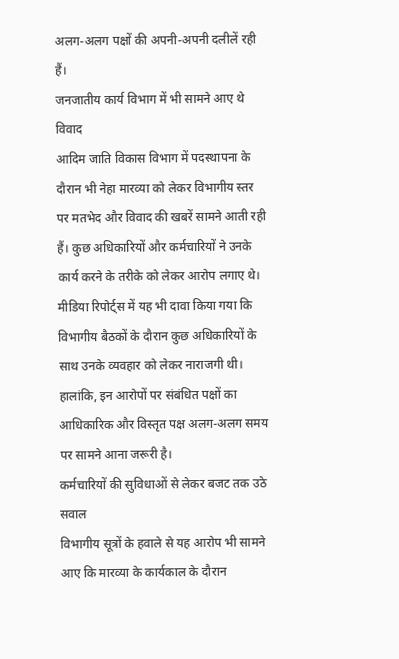अलग-अलग पक्षों की अपनी-अपनी दलीलें रही हैं।
जनजातीय कार्य विभाग में भी सामने आए थे विवाद
आदिम जाति विकास विभाग में पदस्थापना के दौरान भी नेहा मारव्या को लेकर विभागीय स्तर पर मतभेद और विवाद की खबरें सामने आती रही हैं। कुछ अधिकारियों और कर्मचारियों ने उनके कार्य करने के तरीके को लेकर आरोप लगाए थे। मीडिया रिपोर्ट्स में यह भी दावा किया गया कि विभागीय बैठकों के दौरान कुछ अधिकारियों के साथ उनके व्यवहार को लेकर नाराजगी थी। हालांकि, इन आरोपों पर संबंधित पक्षों का आधिकारिक और विस्तृत पक्ष अलग-अलग समय पर सामने आना जरूरी है।
कर्मचारियों की सुविधाओं से लेकर बजट तक उठे सवाल
विभागीय सूत्रों के हवाले से यह आरोप भी सामने आए कि मारव्या के कार्यकाल के दौरान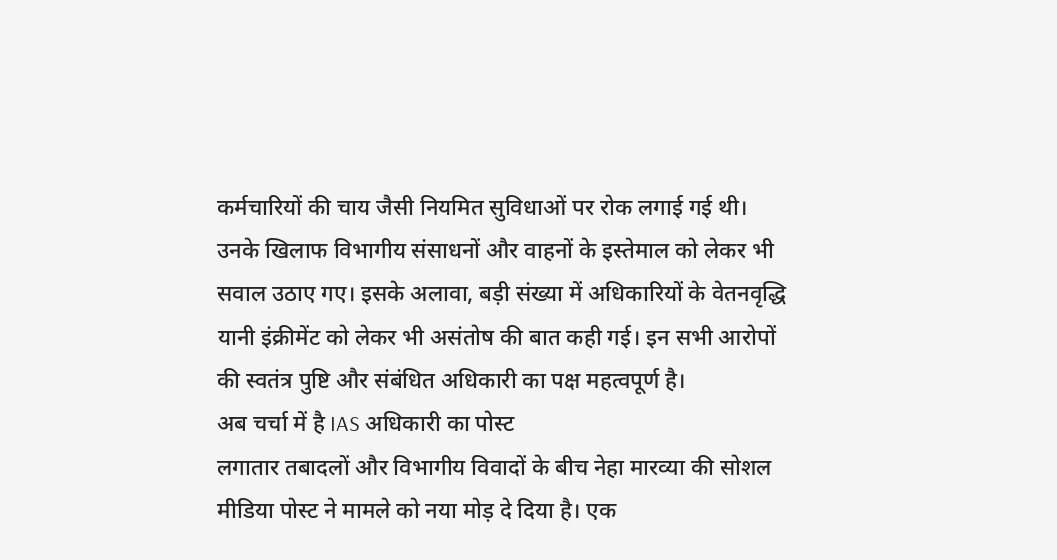कर्मचारियों की चाय जैसी नियमित सुविधाओं पर रोक लगाई गई थी। उनके खिलाफ विभागीय संसाधनों और वाहनों के इस्तेमाल को लेकर भी सवाल उठाए गए। इसके अलावा, बड़ी संख्या में अधिकारियों के वेतनवृद्धि यानी इंक्रीमेंट को लेकर भी असंतोष की बात कही गई। इन सभी आरोपों की स्वतंत्र पुष्टि और संबंधित अधिकारी का पक्ष महत्वपूर्ण है।
अब चर्चा में है IAS अधिकारी का पोस्ट
लगातार तबादलों और विभागीय विवादों के बीच नेहा मारव्या की सोशल मीडिया पोस्ट ने मामले को नया मोड़ दे दिया है। एक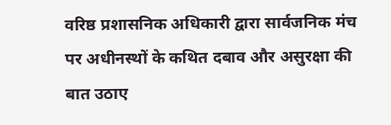वरिष्ठ प्रशासनिक अधिकारी द्वारा सार्वजनिक मंच पर अधीनस्थों के कथित दबाव और असुरक्षा की बात उठाए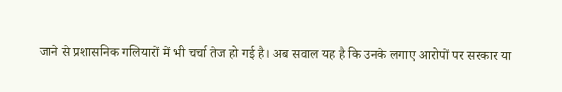जाने से प्रशासनिक गलियारों में भी चर्चा तेज हो गई है। अब सवाल यह है कि उनके लगाए आरोपों पर सरकार या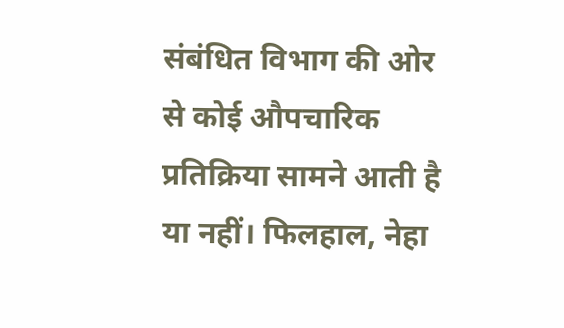संबंधित विभाग की ओर से कोई औपचारिक प्रतिक्रिया सामने आती है या नहीं। फिलहाल, नेहा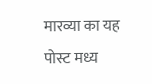मारव्या का यह पोस्ट मध्य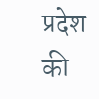प्रदेश की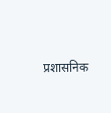प्रशासनिक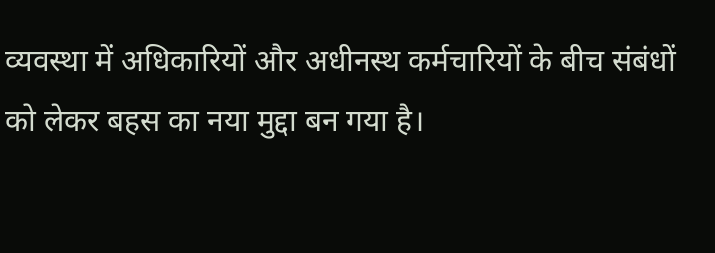व्यवस्था में अधिकारियों और अधीनस्थ कर्मचारियों के बीच संबंधों को लेकर बहस का नया मुद्दा बन गया है।